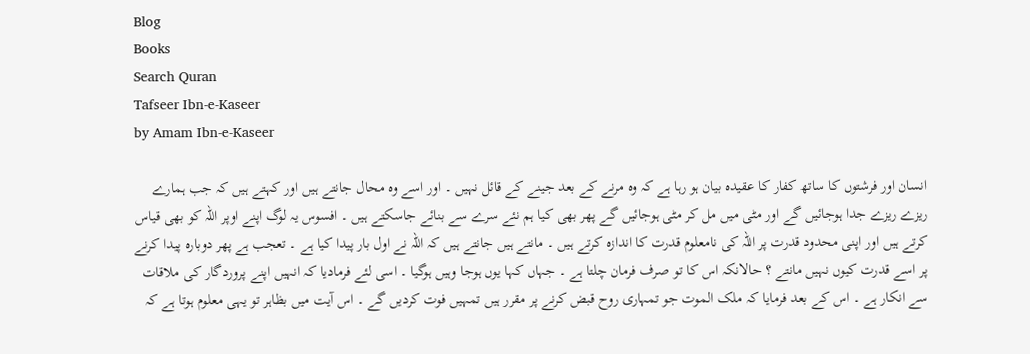Blog
Books
Search Quran
Tafseer Ibn-e-Kaseer
by Amam Ibn-e-Kaseer

انسان اور فرشتوں کا ساتھ کفار کا عقیدہ بیان ہو رہا ہے کہ وہ مرنے کے بعد جینے کے قائل نہیں ۔ اور اسے وہ محال جانتے ہیں اور کہتے ہیں کہ جب ہمارے ریزے ریزے جدا ہوجائیں گے اور مٹی میں مل کر مٹی ہوجائیں گے پھر بھی کیا ہم نئے سرے سے بنائے جاسکتے ہیں ۔ افسوس یہ لوگ اپنے اوپر اللہ کو بھی قیاس کرتے ہیں اور اپنی محدود قدرت پر اللہ کی نامعلوم قدرت کا اندازہ کرتے ہیں ۔ مانتے ہیں جانتے ہیں کہ اللہ نے اول بار پیدا کیا ہے ۔ تعجب ہے پھر دوبارہ پیدا کرنے پر اسے قدرت کیوں نہیں مانتے ؟ حالانکہ اس کا تو صرف فرمان چلتا ہے ۔ جہاں کہا یوں ہوجا وہیں ہوگیا ۔ اسی لئے فرمادیا کہ انہیں اپنے پروردگار کی ملاقات سے انکار ہے ۔ اس کے بعد فرمایا کہ ملک الموت جو تمہاری روح قبض کرنے پر مقرر ہیں تمہیں فوت کردیں گے ۔ اس آیت میں بظاہر تو یہی معلوم ہوتا ہے کہ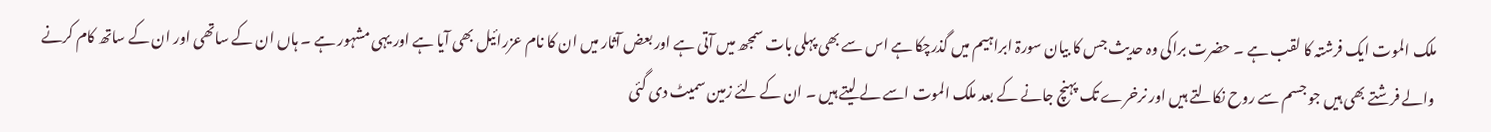ملک الموت ایک فرشتہ کا لقب ہے ۔ حضرت براکی وہ حدیث جس کا بیان سورۃ ابراہیم میں گذرچکا ہے اس سے بھی پہلی بات سمجھ میں آتی ہے اور بعض آثار میں ان کا نام عزرائیل بھی آیا ہے اور یہی مشہور ہے ۔ ہاں ان کے ساتھی اور ان کے ساتھ کام کرنے والے فرشتے بھی ہیں جو جسم سے روح نکالتے ہیں اور نرخرے تک پہنچ جانے کے بعد ملک الموت اسے لے لیتے ہیں ۔ ان کے لئے زمین سمیٹ دی گئی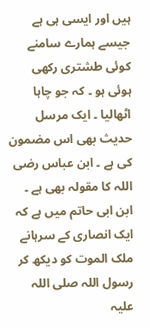ہیں اور ایسی ہی ہے جیسے ہمارے سامنے کوئی طشتری رکھی ہوئی ہو ۔ کہ جو چاہا اٹھالیا ۔ ایک مرسل حدیث بھی اس مضمون کی ہے ۔ ابن عباس رضی اللہ کا مقولہ بھی ہے ۔ ابن ابی حاتم میں ہے کہ ایک انصاری کے سرہانے ملک الموت کو دیکھ کر رسول اللہ صلی اللہ علیہ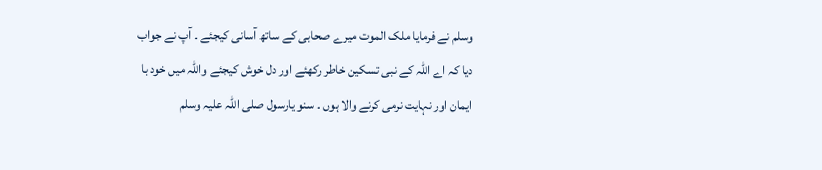وسلم نے فرمایا ملک الموت میرے صحابی کے ساتھ آسانی کیجئے ۔ آپ نے جواب دیا کہ اے اللہ کے نبی تسکین خاطر رکھئے اور دل خوش کیجئے واللہ میں خود با ایمان اور نہایت نرمی کرنے والا ہوں ۔ سنو یارسول صلی اللہ علیہ وسلم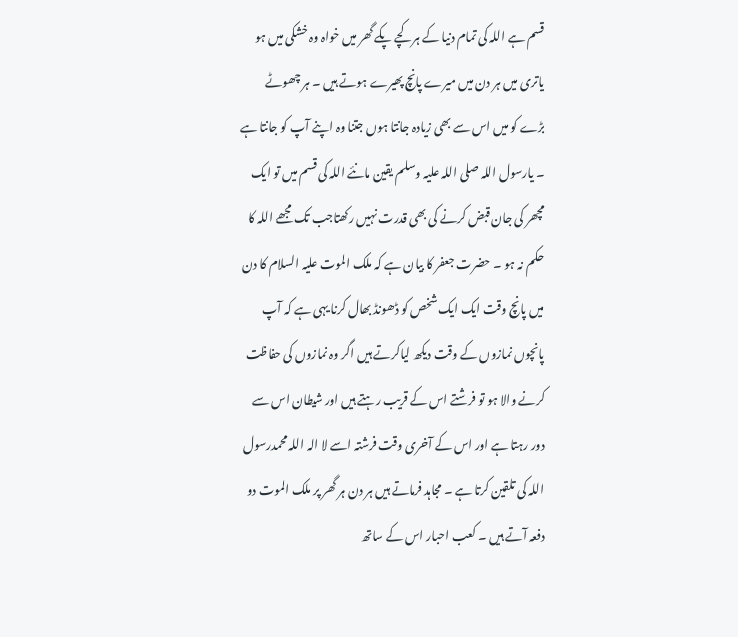قسم ہے اللہ کی تمام دنیا کے ہر کچے پکے گھر میں خواہ وہ خشکی میں ہو یاتری میں ہر دن میں میرے پانچ پھیرے ہوتے ہیں ۔ ہر چھوٹے بڑے کو میں اس سے بھی زیادہ جانتا ہوں جتنا وہ اپنے آپ کو جانتا ہے ۔ یارسول اللہ صلی اللہ علیہ وسلم یقین مانئے اللہ کی قسم میں تو ایک مچھر کی جان قبض کرنے کی بھی قدرت نہیں رکھتاجب تک مجھے اللہ کا حکم نہ ہو ۔ حضرت جعفر کا بیان ہے کہ ملک الموت علیہ السلام کا دن میں پانچ وقت ایک ایک شخص کو ڈھونڈ بھال کرنا یہی ہے کہ آپ پانچوں نمازوں کے وقت دیکھ لیاکرتے ہیں اگر وہ نمازوں کی حفاظت کرنے والا ہو تو فرشتے اس کے قریب رہتے ہیں اور شیطان اس سے دور رہتا ہے اور اس کے آخری وقت فرشتہ اسے لا الہ اللہ محمدرسول اللہ کی تلقین کرتا ہے ۔ مجاہد فرماتے ہیں ہر دن ہر گھر پر ملک الموت دو دفعہ آتے ہیں ۔ کعب احبار اس کے ساتھ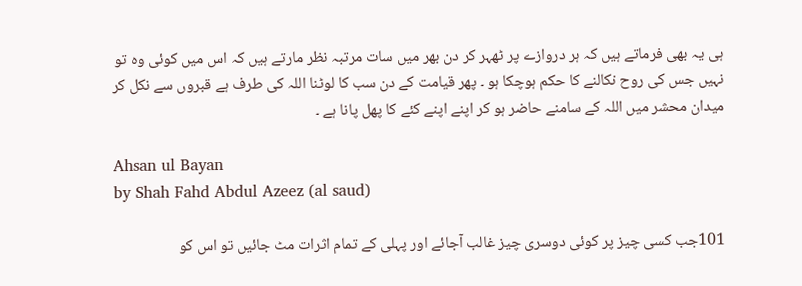ہی یہ بھی فرماتے ہیں کہ ہر دروازے پر ٹھہر کر دن بھر میں سات مرتبہ نظر مارتے ہیں کہ اس میں کوئی وہ تو نہیں جس کی روح نکالنے کا حکم ہوچکا ہو ۔ پھر قیامت کے دن سب کا لوٹنا اللہ کی طرف ہے قبروں سے نکل کر میدان محشر میں اللہ کے سامنے حاضر ہو کر اپنے اپنے کئے کا پھل پانا ہے ۔

Ahsan ul Bayan
by Shah Fahd Abdul Azeez (al saud)

101جب کسی چیز پر کوئی دوسری چیز غالب آجائے اور پہلی کے تمام اثرات مٹ جائیں تو اس کو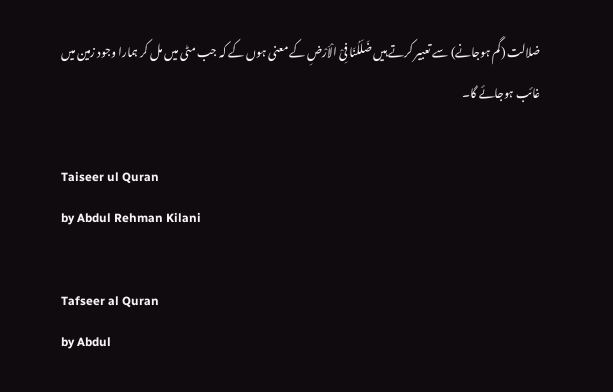ضلالت (گم ہوجانے) سے تعبیر کرتے ہیں ضَلَلُنَا فِیْ الْاَرْضِ کے معنی ہوں کے کہ جب مٹی میں مل کر ہمارا وجود زمین میں غائب ہوجائے گا۔

Taiseer ul Quran
by Abdul Rehman Kilani

Tafseer al Quran
by Abdul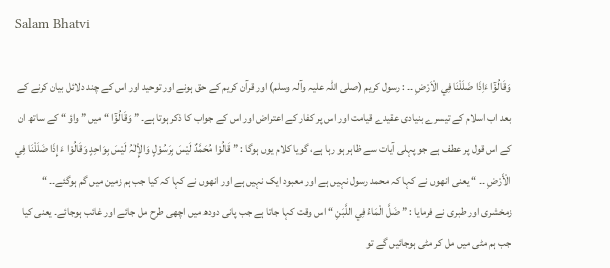Salam Bhatvi

وَقَالُوْٓا ءَاِذَا ضَلَلْنَا فِي الْاَرْضِ ۔۔ : رسول کریم (صلی اللہ علیہ وآلہ وسلم) اور قرآن کریم کے حق ہونے اور توحید اور اس کے چند دلائل بیان کرنے کے بعد اب اسلام کے تیسرے بنیادی عقیدے قیامت اور اس پر کفار کے اعتراض اور اس کے جواب کا ذکر ہوتا ہے۔ ” وَقَالُوْٓا “ میں ” واؤ “ کے ساتھ ان کے اس قول پر عطف ہے جو پہلی آیات سے ظاہر ہو رہا ہے، گویا کلام یوں ہوگا : ” قَالُوْا مُحَمَّدٌ لَیْسَ بِرَسُوْلٍ وَالإِْلٰہُ لَیْسَ بِوَاحِدٍ وَقَالُوْا ءَ إِذَا ضَلَلْنَا فِي الْأَرْضِ ۔۔ “ یعنی انھوں نے کہا کہ محمد رسول نہیں ہے اور معبود ایک نہیں ہے اور انھوں نے کہا کہ کیا جب ہم زمین میں گم ہوگئے۔۔ “ زمخشری اور طبری نے فرمایا : ” ضَلَّ الْمَاءُ فِي اللَّبَنِ “ اس وقت کہا جاتا ہے جب پانی دودھ میں اچھی طرح مل جائے اور غائب ہوجائے۔ یعنی کیا جب ہم مٹی میں مل کر مٹی ہوجائیں گے تو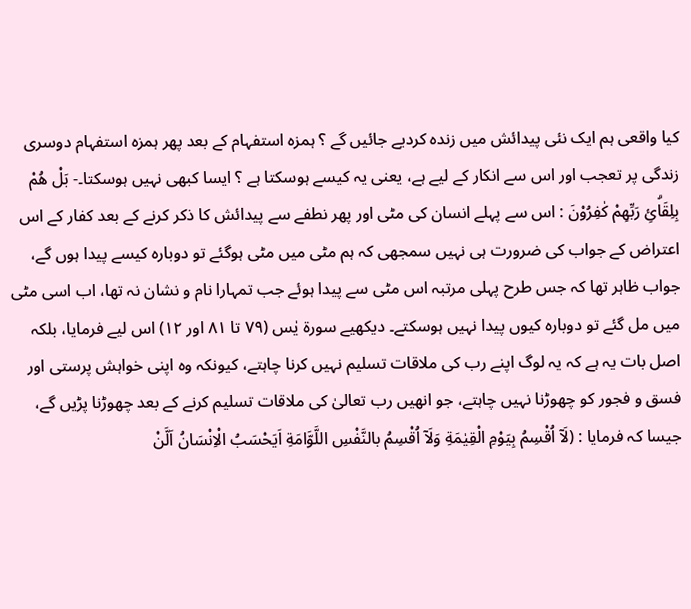کیا واقعی ہم ایک نئی پیدائش میں زندہ کردیے جائیں گے ؟ ہمزہ استفہام کے بعد پھر ہمزہ استفہام دوسری زندگی پر تعجب اور اس سے انکار کے لیے ہے، یعنی یہ کیسے ہوسکتا ہے ؟ ایسا کبھی نہیں ہوسکتا۔- بَلْ هُمْ بِلِقَاۗئِ رَبِّهِمْ كٰفِرُوْنَ : اس سے پہلے انسان کی مٹی اور پھر نطفے سے پیدائش کا ذکر کرنے کے بعد کفار کے اس اعتراض کے جواب کی ضرورت ہی نہیں سمجھی کہ ہم مٹی میں مٹی ہوگئے تو دوبارہ کیسے پیدا ہوں گے، جواب ظاہر تھا کہ جس طرح پہلی مرتبہ اس مٹی سے پیدا ہوئے جب تمہارا نام و نشان نہ تھا، اب اسی مٹی میں مل گئے تو دوبارہ کیوں پیدا نہیں ہوسکتے۔ دیکھیے سورة یٰس (٧٩ تا ٨١ اور ١٢) اس لیے فرمایا، بلکہ اصل بات یہ ہے کہ یہ لوگ اپنے رب کی ملاقات تسلیم نہیں کرنا چاہتے، کیونکہ وہ اپنی خواہش پرستی اور فسق و فجور کو چھوڑنا نہیں چاہتے، جو انھیں رب تعالیٰ کی ملاقات تسلیم کرنے کے بعد چھوڑنا پڑیں گے، جیسا کہ فرمایا : (لَآ اُقْسِمُ بِيَوْمِ الْقِيٰمَةِ وَلَآ اُقْسِمُ بالنَّفْسِ اللَّوَّامَةِ اَيَحْسَبُ الْاِنْسَانُ اَلَّنْ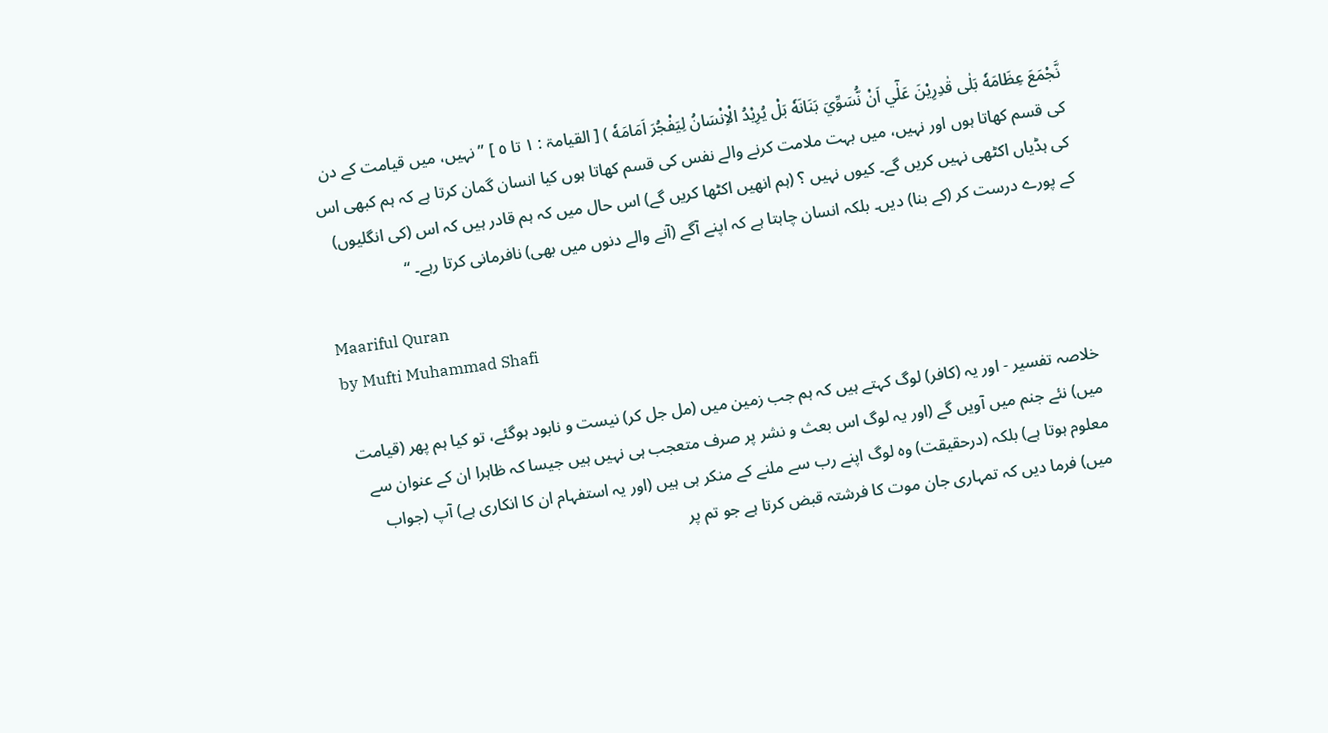نَّجْمَعَ عِظَامَهٗ بَلٰى قٰدِرِيْنَ عَلٰٓي اَنْ نُّسَوِّيَ بَنَانَهٗ بَلْ يُرِيْدُ الْاِنْسَانُ لِيَفْجُرَ اَمَامَهٗ ) [ القیامۃ : ١ تا ٥ ] ” نہیں، میں قیامت کے دن کی قسم کھاتا ہوں اور نہیں، میں بہت ملامت کرنے والے نفس کی قسم کھاتا ہوں کیا انسان گمان کرتا ہے کہ ہم کبھی اس کی ہڈیاں اکٹھی نہیں کریں گے۔ کیوں نہیں ؟ (ہم انھیں اکٹھا کریں گے) اس حال میں کہ ہم قادر ہیں کہ اس (کی انگلیوں) کے پورے درست کر (کے بنا) دیں۔ بلکہ انسان چاہتا ہے کہ اپنے آگے (آنے والے دنوں میں بھی) نافرمانی کرتا رہے۔ “

Maariful Quran
by Mufti Muhammad Shafi

خلاصہ تفسیر - اور یہ (کافر) لوگ کہتے ہیں کہ ہم جب زمین میں (مل جل کر) نیست و نابود ہوگئے، تو کیا ہم پھر (قیامت میں) نئے جنم میں آویں گے (اور یہ لوگ اس بعث و نشر پر صرف متعجب ہی نہیں ہیں جیسا کہ ظاہرا ان کے عنوان سے معلوم ہوتا ہے) بلکہ (درحقیقت) وہ لوگ اپنے رب سے ملنے کے منکر ہی ہیں (اور یہ استفہام ان کا انکاری ہے) آپ (جواب میں) فرما دیں کہ تمہاری جان موت کا فرشتہ قبض کرتا ہے جو تم پر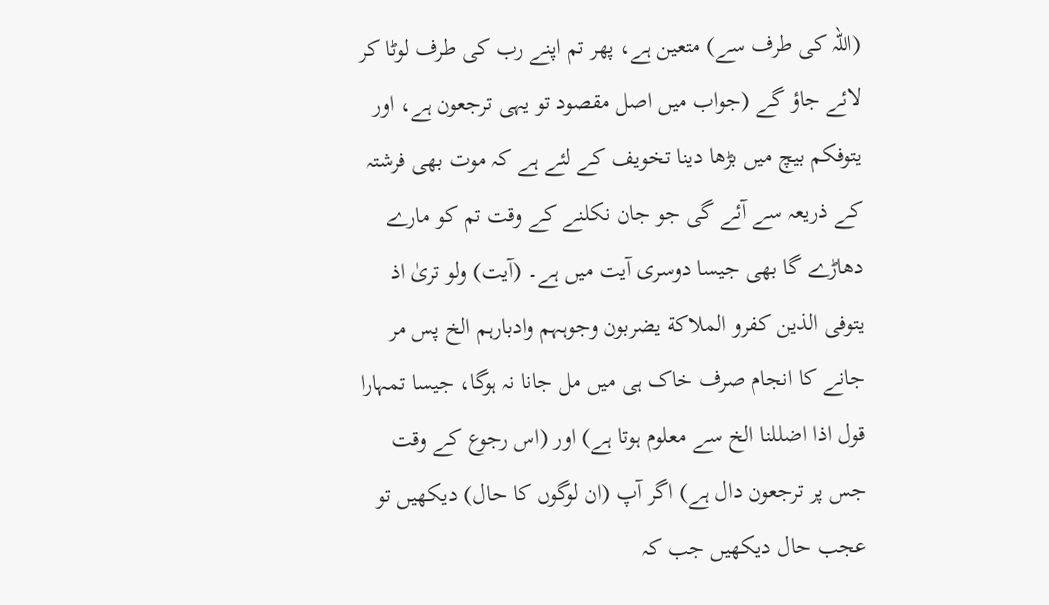(اللہ کی طرف سے) متعین ہے، پھر تم اپنے رب کی طرف لوٹا کر لائے جاؤ گے (جواب میں اصل مقصود تو یہی ترجعون ہے، اور یتوفکم بیچ میں بڑھا دینا تخویف کے لئے ہے کہ موت بھی فرشتہ کے ذریعہ سے آئے گی جو جان نکلنے کے وقت تم کو مارے دھاڑے گا بھی جیسا دوسری آیت میں ہے۔ (آیت) ولو تریٰ اذ یتوفی الذین کفرو الملاکة یضربون وجوہہم وادبارہم الخ پس مر جانے کا انجام صرف خاک ہی میں مل جانا نہ ہوگا، جیسا تمہارا قول اذا اضللنا الخ سے معلوم ہوتا ہے) اور (اس رجوع کے وقت جس پر ترجعون دال ہے) اگر آپ (ان لوگوں کا حال) دیکھیں تو عجب حال دیکھیں جب کہ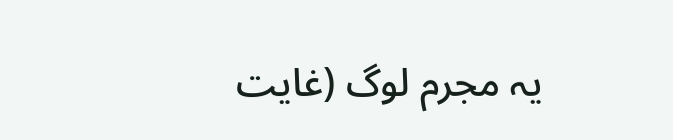یہ مجرم لوگ (غایت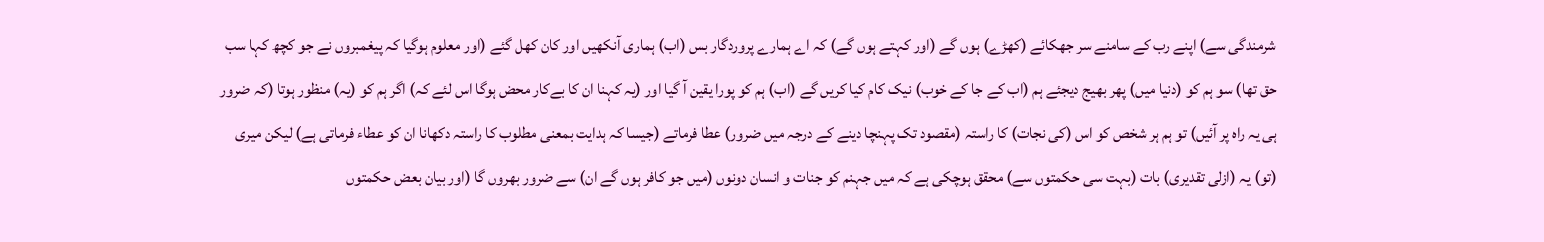شرمندگی سے) اپنے رب کے سامنے سر جھکائے (کھڑے) ہوں گے (اور کہتے ہوں گے) کہ اے ہمارے پروردگار بس (اب) ہماری آنکھیں اور کان کھل گئے (اور معلوم ہوگیا کہ پیغمبروں نے جو کچھ کہا سب حق تھا) سو ہم کو (دنیا میں) پھر بھیج دیجئے ہم (اب کے جا کے خوب) نیک کام کیا کریں گے (اب) ہم کو پورا یقین آ گیا اور (یہ کہنا ان کا بےکار محض ہوگا اس لئے کہ) اگر ہم کو (یہ) منظور ہوتا (کہ ضرور ہی یہ راہ پر آئیں) تو ہم ہر شخص کو اس (کی نجات) کا راستہ (مقصود تک پہنچا دینے کے درجہ میں ضرور) عطا فرماتے (جیسا کہ ہدایت بمعنی مطلوب کا راستہ دکھانا ان کو عطاء فرماتی ہے) لیکن میری (تو) یہ (ازلی تقدیری) بات (بہت سی حکمتوں سے) محقق ہوچکی ہے کہ میں جہنم کو جنات و انسان دونوں (میں جو کافر ہوں گے ان) سے ضرور بھروں گا (اور بیان بعض حکمتوں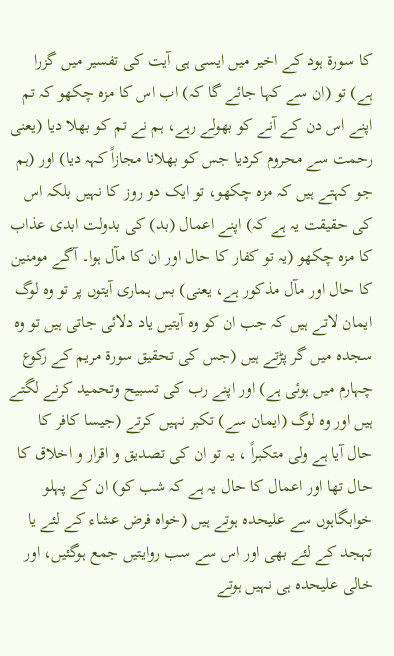کا سورة ہود کے اخیر میں ایسی ہی آیت کی تفسیر میں گزرا ہے) تو (ان سے کہا جائے گا کہ) اب اس کا مزہ چکھو کہ تم اپنے اس دن کے آنے کو بھولے رہے، ہم نے تم کو بھلا دیا (یعنی رحمت سے محروم کردیا جس کو بھلانا مجازاً کہہ دیا) اور (ہم جو کہتے ہیں کہ مزہ چکھو، تو ایک دو روز کا نہیں بلکہ اس کی حقیقت یہ ہے کہ) اپنے اعمال (بد) کی بدولت ابدی عذاب کا مزہ چکھو (یہ تو کفار کا حال اور ان کا مآل ہوا۔ آگے مومنین کا حال اور مآل مذکور ہے، یعنی) بس ہماری آیتوں پر تو وہ لوگ ایمان لاتے ہیں کہ جب ان کو وہ آیتیں یاد دلائی جاتی ہیں تو وہ سجدہ میں گر پڑتے ہیں (جس کی تحقیق سورة مریم کے رکوع چہارم میں ہوئی ہے) اور اپنے رب کی تسبیح وتحمید کرنے لگتے ہیں اور وہ لوگ (ایمان سے) تکبر نہیں کرتے (جیسا کافر کا حال آیا ہے ولی متکبراً ، یہ تو ان کی تصدیق و اقرار و اخلاق کا حال تھا اور اعمال کا حال یہ ہے کہ شب کو) ان کے پہلو خوابگاہوں سے علیحدہ ہوتے ہیں (خواہ فرض عشاء کے لئے یا تہجد کے لئے بھی اور اس سے سب روایتیں جمع ہوگئیں، اور خالی علیحدہ ہی نہیں ہوتے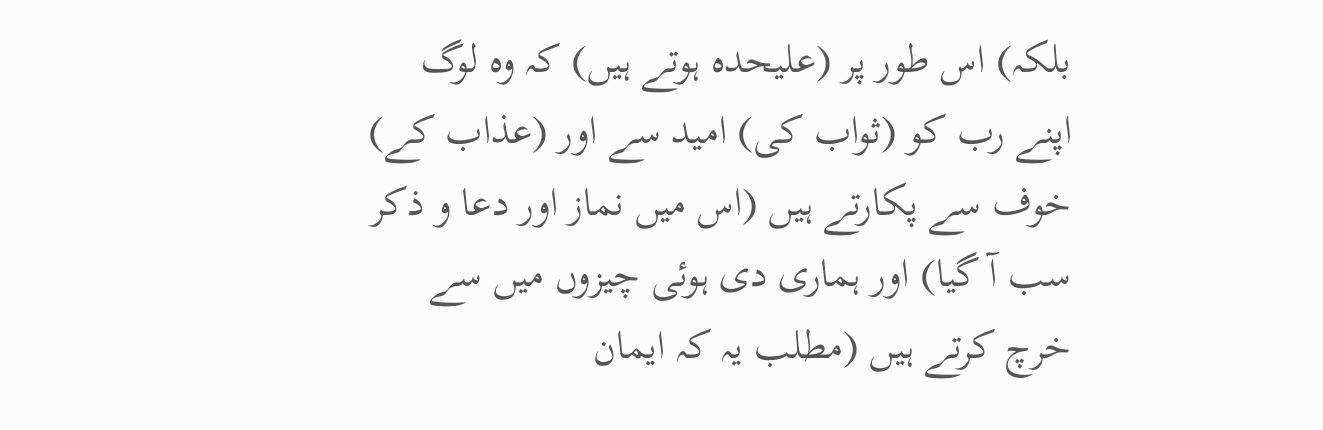بلکہ) اس طور پر (علیحدہ ہوتے ہیں) کہ وہ لوگ اپنے رب کو (ثواب کی) امید سے اور (عذاب کے) خوف سے پکارتے ہیں (اس میں نماز اور دعا و ذکر سب آ گیا) اور ہماری دی ہوئی چیزوں میں سے خرچ کرتے ہیں (مطلب یہ کہ ایمان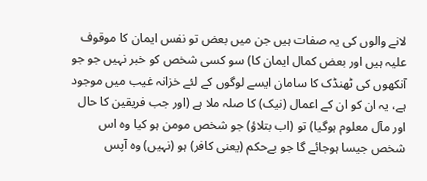لانے والوں کی یہ صفات ہیں جن میں بعض تو نفس ایمان کا موقوف علیہ ہیں اور بعض کمال ایمان کا) سو کسی شخص کو خبر نہیں جو جو آنکھوں کی ٹھنڈک کا سامان ایسے لوگوں کے لئے خزانہ غیب میں موجود ہے، یہ ان کو ان کے اعمال (نیک) کا صلہ ملا ہے (اور جب فریقین کا حال اور مآل معلوم ہوگیا) تو (اب بتلاؤ) جو شخص مومن ہو کیا وہ اس شخص جیسا ہوجائے گا جو بےحکم (یعنی کافر) ہو (نہیں) وہ آپس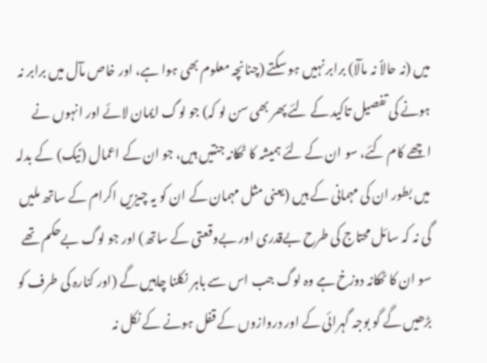میں (نہ حالاً نہ مالٓا) برابر نہیں ہو سکتے (چنانچہ معلوم بھی ہوا ہے، اور خاص مآل میں برابر نہ ہونے کی تفصیل تاکید کے لئے پھر بھی سن لو کہ) جو لوگ ایمان لائے اور انہوں نے اچھے کام کئے، سو ان کے لئے ہمیشہ کا ٹھکانہ جنتیں ہیں، جو ان کے اعمال (نیک) کے بدلہ میں بطور ان کی مہمانی کے ہیں (یعنی مثل مہمان کے ان کو یہ چیزیں اکرام کے ساتھ ملیں گی نہ کہ سائل محتاج کی طرح بےقدری اور بےوقعتی کے ساتھ) اور جو لوگ بےحکم تھے سو ان کا ٹھکانہ دوزخ ہے وہ لوگ جب اس سے باہر نکلنا چاہیں گے (اور کنارہ کی طرف کو بڑھیں گے گو بوجہ گہرائی کے اور دروازوں کے قفل ہونے کے نکل نہ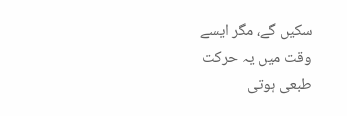سکیں گے، مگر ایسے وقت میں یہ حرکت طبعی ہوتی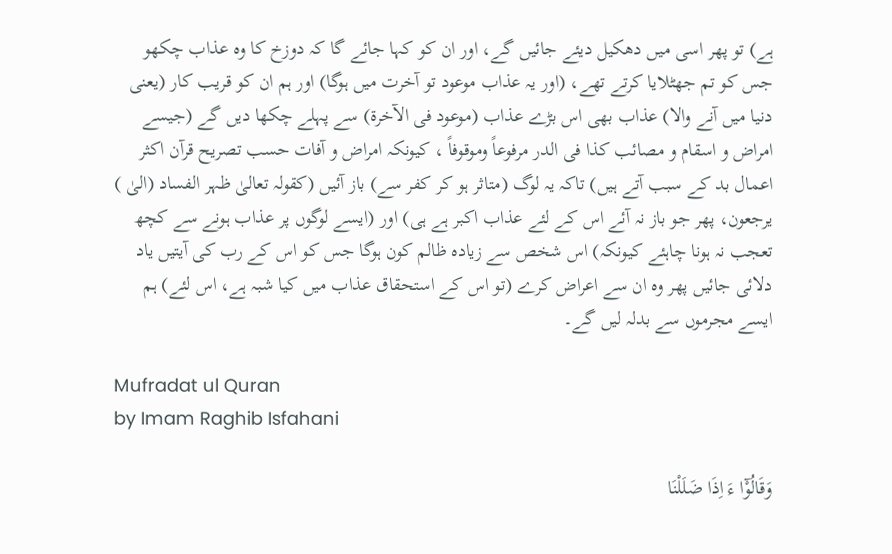ہے) تو پھر اسی میں دھکیل دیئے جائیں گے، اور ان کو کہا جائے گا کہ دوزخ کا وہ عذاب چکھو جس کو تم جھٹلایا کرتے تھے، (اور یہ عذاب موعود تو آخرت میں ہوگا) اور ہم ان کو قریب کار (یعنی دنیا میں آنے والا) عذاب بھی اس بڑے عذاب (موعود فی الآخرة) سے پہلے چکھا دیں گے (جیسے امراض و اسقام و مصائب کذا فی الدر مرفوعاً وموقوفاً ، کیونکہ امراض و آفات حسب تصریح قرآن اکثر اعمال بد کے سبب آتے ہیں) تاکہ یہ لوگ (متاثر ہو کر کفر سے) باز آئیں (کقولہ تعالیٰ ظہر الفساد (الیٰ ) یرجعون، پھر جو باز نہ آئے اس کے لئے عذاب اکبر ہے ہی) اور (ایسے لوگوں پر عذاب ہونے سے کچھ تعجب نہ ہونا چاہئے کیونکہ) اس شخص سے زیادہ ظالم کون ہوگا جس کو اس کے رب کی آیتیں یاد دلائی جائیں پھر وہ ان سے اعراض کرے (تو اس کے استحقاق عذاب میں کیا شبہ ہے، اس لئے) ہم ایسے مجرموں سے بدلہ لیں گے۔

Mufradat ul Quran
by Imam Raghib Isfahani

وَقَالُوْٓا ءَ اِذَا ضَلَلْنَا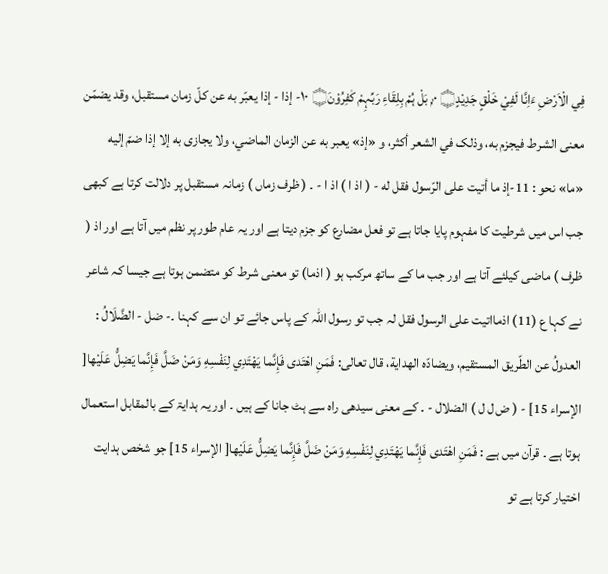فِي الْاَرْضِ ءَاِنَّا لَفِيْ خَلْقٍ جَدِيْدٍ۝ ٠ۥۭ بَلْ ہُمْ بِلِقَاءِ رَبِّہِمْ كٰفِرُوْنَ۝ ١٠- إذا - إذا يعبّر به عن کلّ زمان مستقبل، وقد يضمّن معنی الشرط فيجزم به، وذلک في الشعر أكثر، و «إذ» يعبر به عن الزمان الماضي، ولا يجازی به إلا إذا ضمّ إليه «ما» نحو : 11-إذ ما أتيت علی الرّسول فقل له - ( اذ ا ) اذ ا - ۔ ( ظرف زماں ) زمانہ مستقبل پر دلالت کرتا ہے کبھی جب اس میں شرطیت کا مفہوم پایا جاتا ہے تو فعل مضارع کو جزم دیتا ہے اور یہ عام طور پر نظم میں آتا ہے اور اذ ( ظرف ) ماضی کیلئے آتا ہے اور جب ما کے ساتھ مرکب ہو ( اذما) تو معنی شرط کو متضمن ہوتا ہے جیسا کہ شاعر نے کہا ع (11) اذمااتیت علی الرسول فقل لہ جب تو رسول اللہ کے پاس جائے تو ان سے کہنا ۔- ضل - الضَّلَالُ : العدولُ عن الطّريق المستقیم، ويضادّه الهداية، قال تعالی: فَمَنِ اهْتَدى فَإِنَّما يَهْتَدِي لِنَفْسِهِ وَمَنْ ضَلَّ فَإِنَّما يَضِلُّ عَلَيْها[ الإسراء 15] - ( ض ل ل ) الضلال - ۔ کے معنی سیدھی راہ سے ہٹ جانا کے ہیں ۔ اور یہ ہدایۃ کے بالمقابل استعمال ہوتا ہے ۔ قرآن میں ہے : فَمَنِ اهْتَدى فَإِنَّما يَهْتَدِي لِنَفْسِهِ وَمَنْ ضَلَّ فَإِنَّما يَضِلُّ عَلَيْها[ الإسراء 15] جو شخص ہدایت اختیار کرتا ہے تو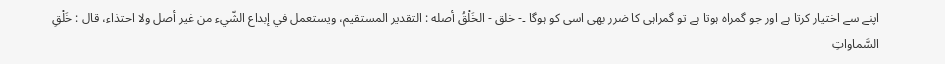اپنے سے اختیار کرتا ہے اور جو گمراہ ہوتا ہے تو گمراہی کا ضرر بھی اسی کو ہوگا ۔- خلق - الخَلْقُ أصله : التقدیر المستقیم، ويستعمل في إبداع الشّيء من غير أصل ولا احتذاء، قال : خَلْقِ السَّماواتِ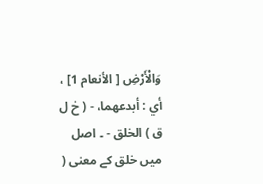وَالْأَرْضِ [ الأنعام 1] ، أي : أبدعهما، - ( خ ل ق ) الخلق - ۔ اصل میں خلق کے معنی (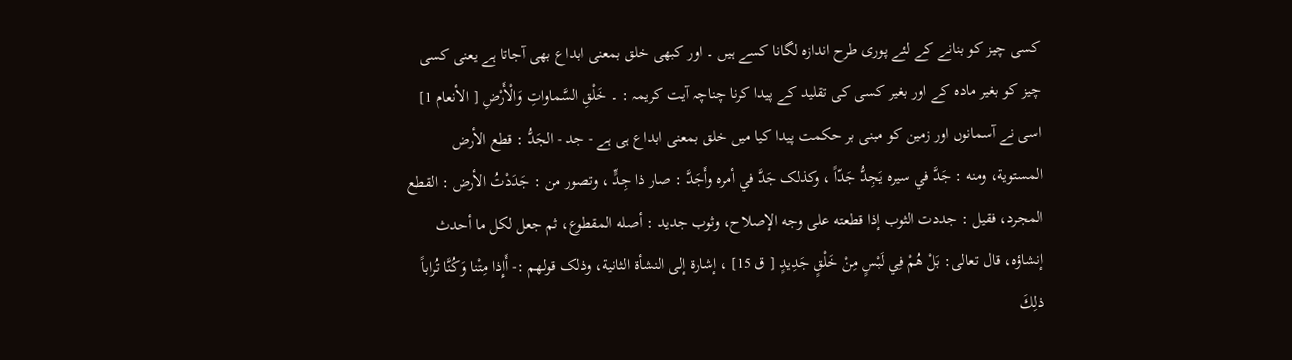کسی چیز کو بنانے کے لئے پوری طرح اندازہ لگانا کسے ہیں ۔ اور کبھی خلق بمعنی ابداع بھی آجاتا ہے یعنی کسی چیز کو بغیر مادہ کے اور بغیر کسی کی تقلید کے پیدا کرنا چناچہ آیت کریمہ : ۔ خَلْقِ السَّماواتِ وَالْأَرْضِ [ الأنعام 1] اسی نے آسمانوں اور زمین کو مبنی بر حکمت پیدا کیا میں خلق بمعنی ابداع ہی ہے - جد - الجَدُّ : قطع الأرض المستوية، ومنه : جَدَّ في سيره يَجِدُّ جَدّاً ، وکذلک جَدَّ في أمره وأَجَدَّ : صار ذا جِدٍّ ، وتصور من : جَدَدْتُ الأرض : القطع المجرد، فقیل : جددت الثوب إذا قطعته علی وجه الإصلاح، وثوب جدید : أصله المقطوع، ثم جعل لکل ما أحدث إنشاؤه، قال تعالی: بَلْ هُمْ فِي لَبْسٍ مِنْ خَلْقٍ جَدِيدٍ [ ق 15] ، إشارة إلى النشأة الثانية، وذلک قولهم :- أَإِذا مِتْنا وَكُنَّا تُراباً ذلِكَ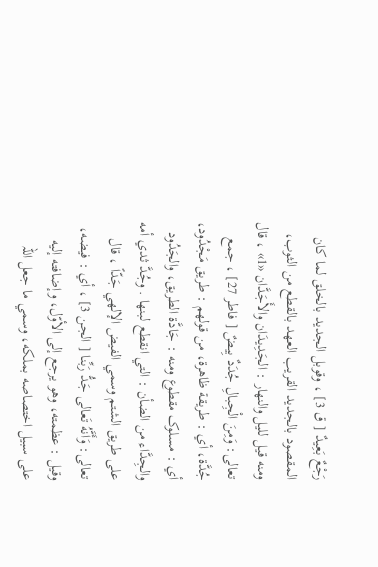رَجْعٌ بَعِيدٌ [ ق 3] ، وقوبل الجدید بالخلق لما کان المقصود بالجدید القریب العهد بالقطع من الثوب، ومنه قيل للیل والنهار : الجَدِيدَان والأَجَدَّان «1» ، قال تعالی: وَمِنَ الْجِبالِ جُدَدٌ بِيضٌ [ فاطر 27] ، جمع جُدَّة، أي : طریقة ظاهرة، من قولهم : طریق مَجْدُود، أي : مسلوک مقطوع ومنه : جَادَّة الطریق، والجَدُود والجِدَّاء من الضأن : التي انقطع لبنها . وجُدَّ ثدي أمه علی طریق الشتم وسمي الفیض الإلهي جَدّاً ، قال تعالی: وَأَنَّهُ تَعالی جَدُّ رَبِّنا [ الجن 3] ، أي : فيضه، وقیل : عظمته، وهو يرجع إلى الأوّل، وإضافته إليه علی سبیل اختصاصه بملکه، وسمي ما جعل اللہ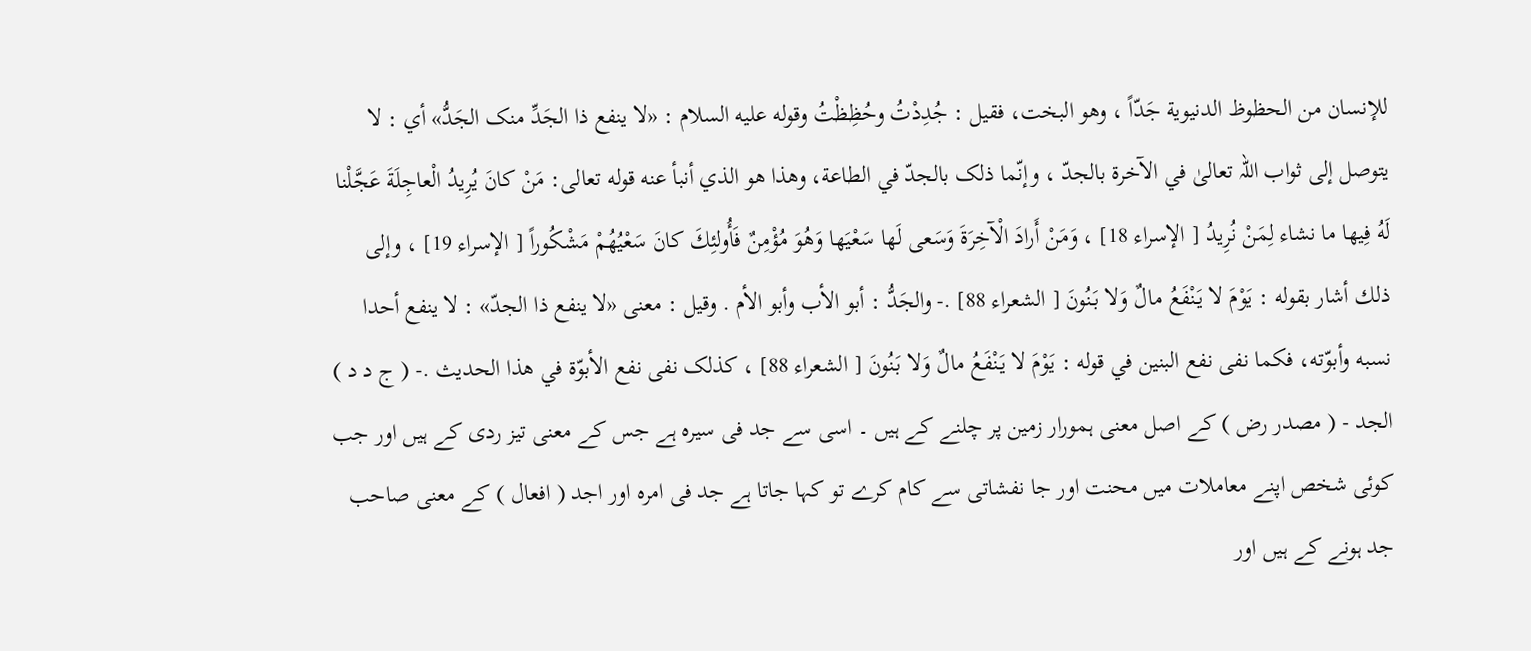للإنسان من الحظوظ الدنیوية جَدّاً ، وهو البخت، فقیل : جُدِدْتُ وحُظِظْتُ وقوله عليه السلام : «لا ينفع ذا الجَدِّ منک الجَدُّ» أي : لا يتوصل إلى ثواب اللہ تعالیٰ في الآخرة بالجدّ ، وإنّما ذلک بالجدّ في الطاعة، وهذا هو الذي أنبأ عنه قوله تعالی: مَنْ كانَ يُرِيدُ الْعاجِلَةَ عَجَّلْنا لَهُ فِيها ما نشاء لِمَنْ نُرِيدُ [ الإسراء 18] ، وَمَنْ أَرادَ الْآخِرَةَ وَسَعى لَها سَعْيَها وَهُوَ مُؤْمِنٌ فَأُولئِكَ كانَ سَعْيُهُمْ مَشْكُوراً [ الإسراء 19] ، وإلى ذلك أشار بقوله : يَوْمَ لا يَنْفَعُ مالٌ وَلا بَنُونَ [ الشعراء 88] .- والجَدُّ : أبو الأب وأبو الأم . وقیل : معنی «لا ينفع ذا الجدّ» : لا ينفع أحدا نسبه وأبوّته، فکما نفی نفع البنین في قوله : يَوْمَ لا يَنْفَعُ مالٌ وَلا بَنُونَ [ الشعراء 88] ، کذلک نفی نفع الأبوّة في هذا الحدیث .- ( ج د د ) الجد - ( مصدر رض ) کے اصل معنی ہمورار زمین پر چلنے کے ہیں ۔ اسی سے جد فی سیرہ ہے جس کے معنی تیز ردی کے ہیں اور جب کوئی شخص اپنے معاملات میں محنت اور جا نفشاتی سے کام کرے تو کہا جاتا ہے جد فی امرہ اور اجد ( افعال ) کے معنی صاحب جد ہونے کے ہیں اور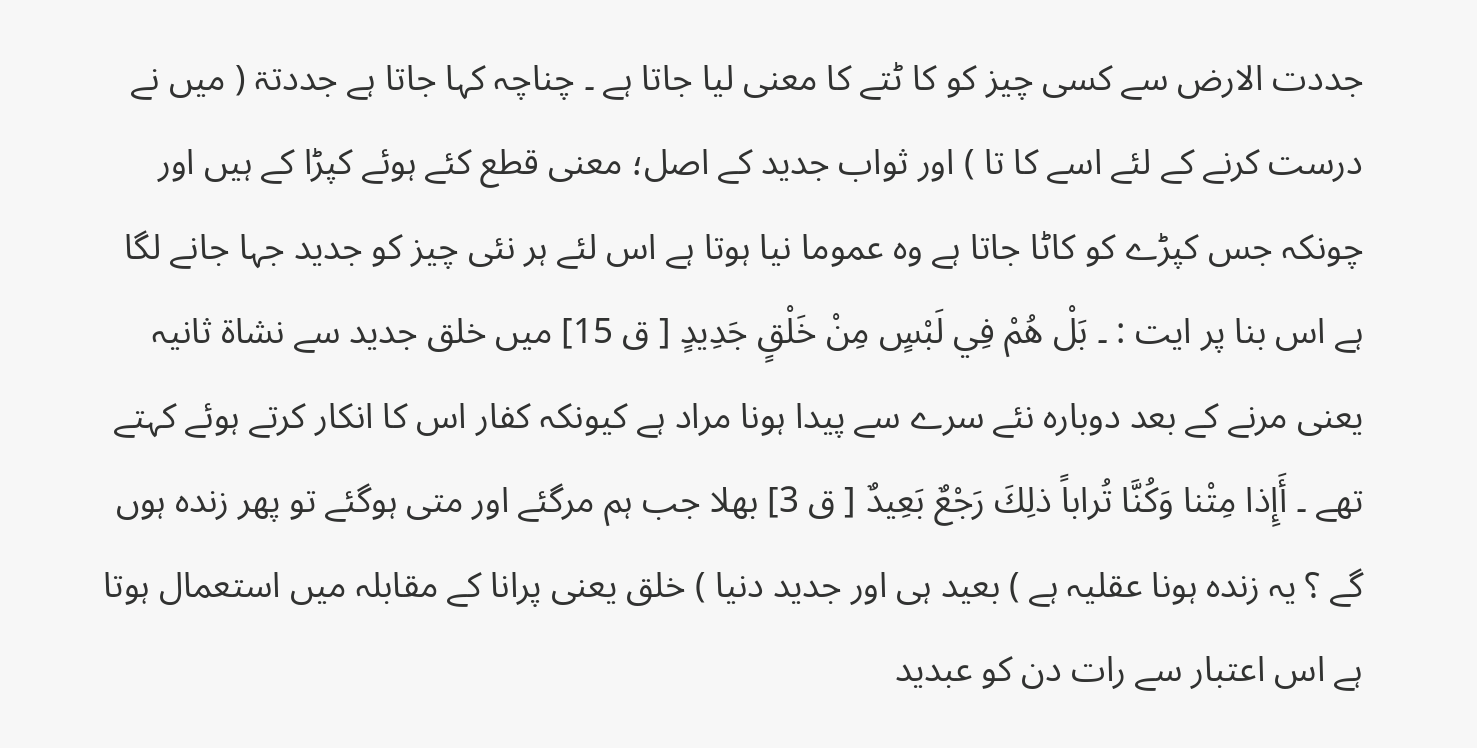جددت الارض سے کسی چیز کو کا ٹتے کا معنی لیا جاتا ہے ۔ چناچہ کہا جاتا ہے جددتۃ ( میں نے درست کرنے کے لئے اسے کا تا ) اور ثواب جدید کے اصل؛ معنی قطع کئے ہوئے کپڑا کے ہیں اور چونکہ جس کپڑے کو کاٹا جاتا ہے وہ عموما نیا ہوتا ہے اس لئے ہر نئی چیز کو جدید جہا جانے لگا ہے اس بنا پر ایت : ۔ بَلْ هُمْ فِي لَبْسٍ مِنْ خَلْقٍ جَدِيدٍ [ ق 15] میں خلق جدید سے نشاۃ ثانیہ یعنی مرنے کے بعد دوبارہ نئے سرے سے پیدا ہونا مراد ہے کیونکہ کفار اس کا انکار کرتے ہوئے کہتے تھے ۔ أَإِذا مِتْنا وَكُنَّا تُراباً ذلِكَ رَجْعٌ بَعِيدٌ [ ق 3] بھلا جب ہم مرگئے اور متی ہوگئے تو پھر زندہ ہوں گے ؟ یہ زندہ ہونا عقلیہ ہے ) بعید ہی اور جدید دنیا ) خلق یعنی پرانا کے مقابلہ میں استعمال ہوتا ہے اس اعتبار سے رات دن کو عبدید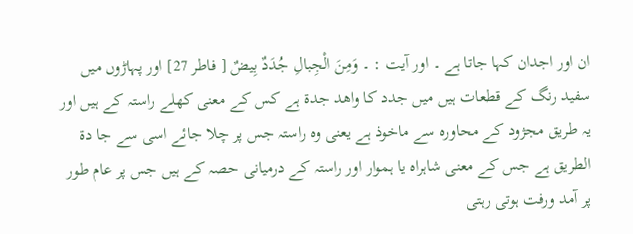ان اور اجدان کہا جاتا ہے ۔ اور آیت : ۔ وَمِنَ الْجِبالِ جُدَدٌ بِيضٌ [ فاطر 27] اور پہاڑوں میں سفید رنگ کے قطعات ہیں میں جدد کا واھد جدۃ ہے کس کے معنی کھلے راستہ کے ہیں اور یہ طریق مجژود کے محاورہ سے ماخوذ ہے یعنی وہ راستہ جس پر چلا جائے اسی سے جا دۃ الطریق ہے جس کے معنی شاہراہ یا ہموار اور راستہ کے درمیانی حصہ کے ہیں جس پر عام طور پر آمد ورفت ہوتی رہتی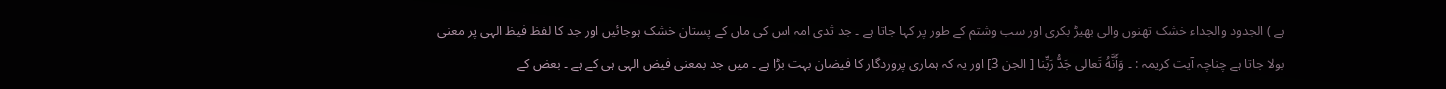ہے ) الجدود والجداء خشک تھنوں والی بھیڑ بکری اور سب وشتم کے طور پر کہا جاتا ہے ۔ جد ثدی امہ اس کی ماں کے پستان خشک ہوجائیں اور جد کا لفظ فیظ الہی پر معنی بولا جاتا ہے چناچہ آیت کریمہ : ۔ وَأَنَّهُ تَعالی جَدُّ رَبِّنا [ الجن 3] اور یہ کہ ہماری پروردگار کا فیضان بہت بڑا ہے ۔ میں جد بمعنی فیض الہی ہی کے ہے ۔ بعض کے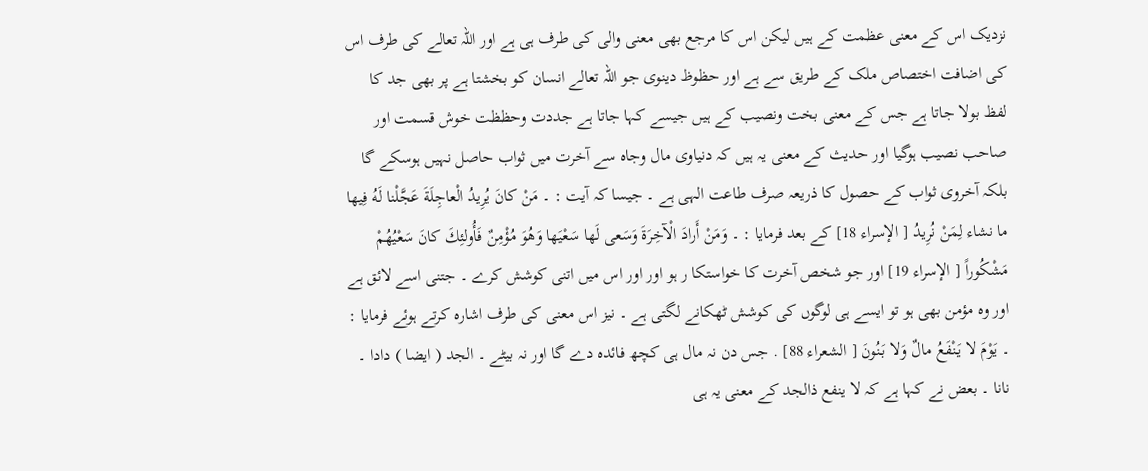نزدیک اس کے معنی عظمت کے ہیں لیکن اس کا مرجع بھی معنی والی کی طرف ہی ہے اور اللہ تعالے کی طرف اس کی اضافت اختصاص ملک کے طریق سے ہے اور حظوظ دینوی جو اللہ تعالے انسان کو بخشتا ہے پر بھی جد کا لفظ بولا جاتا ہے جس کے معنی بخت ونصیب کے ہیں جیسے کہا جاتا ہے جددت وحظظت خوش قسمت اور صاحب نصیب ہوگیا اور حدیث کے معنی یہ ہیں کہ دنیاوی مال وجاہ سے آخرت میں ثواب حاصل نہیں ہوسکے گا بلکہ آخروی ثواب کے حصول کا ذریعہ صرف طاعت الہی ہے ۔ جیسا کہ آیت : ۔ مَنْ كانَ يُرِيدُ الْعاجِلَةَ عَجَّلْنا لَهُ فِيها ما نشاء لِمَنْ نُرِيدُ [ الإسراء 18] کے بعد فرمایا : ۔ وَمَنْ أَرادَ الْآخِرَةَ وَسَعى لَها سَعْيَها وَهُوَ مُؤْمِنٌ فَأُولئِكَ كانَ سَعْيُهُمْ مَشْكُوراً [ الإسراء 19] اور جو شخص آخرت کا خواستکا ر ہو اور اور اس میں اتنی کوشش کرے ۔ جتنی اسے لائق ہے اور وہ مؤمن بھی ہو تو ایسے ہی لوگوں کی کوشش ٹھکانے لگتی ہے ۔ نیز اس معنی کی طرف اشارہ کرتے ہوئے فرمایا : ۔ يَوْمَ لا يَنْفَعُ مالٌ وَلا بَنُونَ [ الشعراء 88] . جس دن نہ مال ہی کچھ فائدہ دے گا اور نہ بیٹے ۔ الجد ( ایضا ) دادا ۔ نانا ۔ بعض نے کہا ہے کہ لا ینفع ذالجد کے معنی یہ ہی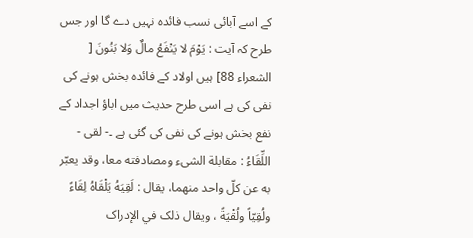کے اسے آبائی نسب فائدہ نہیں دے گا اور جس طرح کہ آیت : يَوْمَ لا يَنْفَعُ مالٌ وَلا بَنُونَ [ الشعراء 88] ہیں اولاد کے فائدہ بخش ہونے کی نفی کی ہے اسی طرح حدیث میں اباؤ اجداد کے نفع بخش ہونے کی نفی کی گئی ہے ۔- لقی - اللِّقَاءُ : مقابلة الشیء ومصادفته معا، وقد يعبّر به عن کلّ واحد منهما، يقال : لَقِيَهُ يَلْقَاهُ لِقَاءً ولُقِيّاً ولُقْيَةً ، ويقال ذلک في الإدراک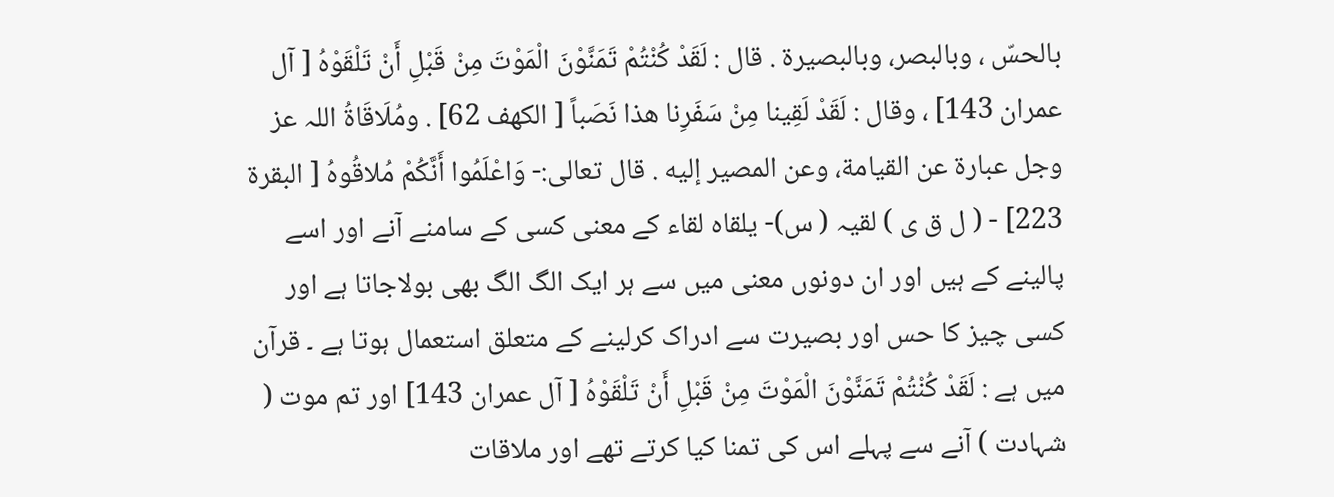بالحسّ ، وبالبصر، وبالبصیرة . قال : لَقَدْ كُنْتُمْ تَمَنَّوْنَ الْمَوْتَ مِنْ قَبْلِ أَنْ تَلْقَوْهُ [ آل عمران 143] ، وقال : لَقَدْ لَقِينا مِنْ سَفَرِنا هذا نَصَباً [ الكهف 62] . ومُلَاقَاةُ اللہ عز وجل عبارة عن القیامة، وعن المصیر إليه . قال تعالی:- وَاعْلَمُوا أَنَّكُمْ مُلاقُوهُ [ البقرة 223] - ( ل ق ی ) لقیہ ( س)- یلقاہ لقاء کے معنی کسی کے سامنے آنے اور اسے پالینے کے ہیں اور ان دونوں معنی میں سے ہر ایک الگ الگ بھی بولاجاتا ہے اور کسی چیز کا حس اور بصیرت سے ادراک کرلینے کے متعلق استعمال ہوتا ہے ۔ قرآن میں ہے : لَقَدْ كُنْتُمْ تَمَنَّوْنَ الْمَوْتَ مِنْ قَبْلِ أَنْ تَلْقَوْهُ [ آل عمران 143] اور تم موت ( شہادت ) آنے سے پہلے اس کی تمنا کیا کرتے تھے اور ملاقات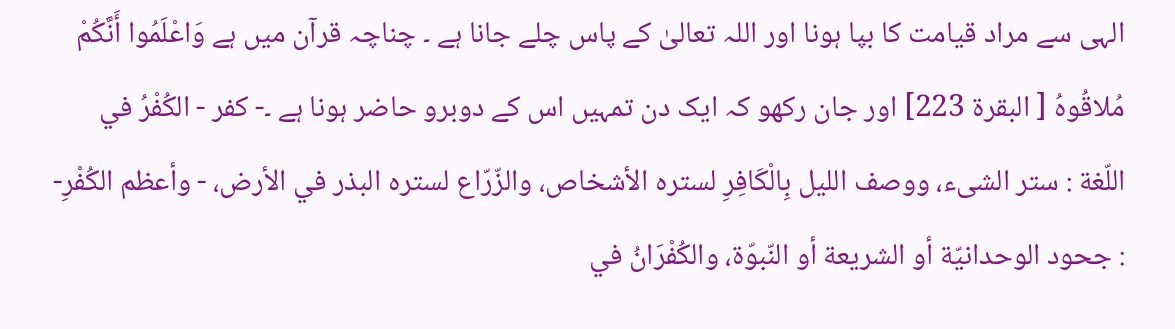الہی سے مراد قیامت کا بپا ہونا اور اللہ تعالیٰ کے پاس چلے جانا ہے ۔ چناچہ قرآن میں ہے وَاعْلَمُوا أَنَّكُمْ مُلاقُوهُ [ البقرة 223] اور جان رکھو کہ ایک دن تمہیں اس کے دوبرو حاضر ہونا ہے ۔- كفر - الكُفْرُ في اللّغة : ستر الشیء، ووصف اللیل بِالْكَافِرِ لستره الأشخاص، والزّرّاع لستره البذر في الأرض، - وأعظم الكُفْرِ- : جحود الوحدانيّة أو الشریعة أو النّبوّة، والکُفْرَانُ في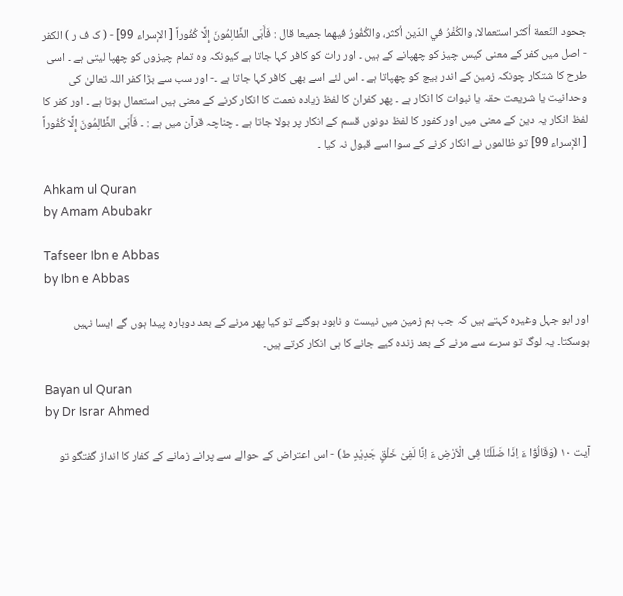جحود النّعمة أكثر استعمالا، والکُفْرُ في الدّين أكثر، والکُفُورُ فيهما جمیعا قال : فَأَبَى الظَّالِمُونَ إِلَّا كُفُوراً [ الإسراء 99] - ( ک ف ر ) الکفر - اصل میں کفر کے معنی کیس چیز کو چھپانے کے ہیں ۔ اور رات کو کافر کہا جاتا ہے کیونکہ وہ تمام چیزوں کو چھپا لیتی ہے ۔ اسی طرح کا شتکار چونکہ زمین کے اندر بیچ کو چھپاتا ہے ۔ اس لئے اسے بھی کافر کہا جاتا ہے ۔- اور سب سے بڑا کفر اللہ تعالیٰ کی وحدانیت یا شریعت حقہ یا نبوات کا انکار ہے ۔ پھر کفران کا لفظ زیادہ نعمت کا انکار کرنے کے معنی ہیں استعمال ہوتا ہے ۔ اور کفر کا لفظ انکار یہ دین کے معنی میں اور کفور کا لفظ دونوں قسم کے انکار پر بولا جاتا ہے ۔ چناچہ قرآن میں ہے : ۔ فَأَبَى الظَّالِمُونَ إِلَّا كُفُوراً [ الإسراء 99] تو ظالموں نے انکار کرنے کے سوا اسے قبول نہ کیا ۔

Ahkam ul Quran
by Amam Abubakr

Tafseer Ibn e Abbas
by Ibn e Abbas

اور ابو جہل وغیرہ کہتے ہیں کہ جب ہم زمین میں نیست و نابود ہوگئے تو کیا پھر مرنے کے بعد دوبارہ پیدا ہوں گے ایسا نہیں ہوسکتا۔ یہ لوگ تو سرے سے مرنے کے بعد زندہ کیے جانے کا ہی انکار کرتے ہیں۔

Bayan ul Quran
by Dr Israr Ahmed

آیت ١٠ (وَقَالُوْٓا ءَ اِذَا ضَلَلْنَا فِی الْاَرْضِ ءَ اِنَّا لَفِیْ خَلْقٍ جَدِیْدٍ ط) - اس اعتراض کے حوالے سے پرانے زمانے کے کفار کا انداز گفتگو تو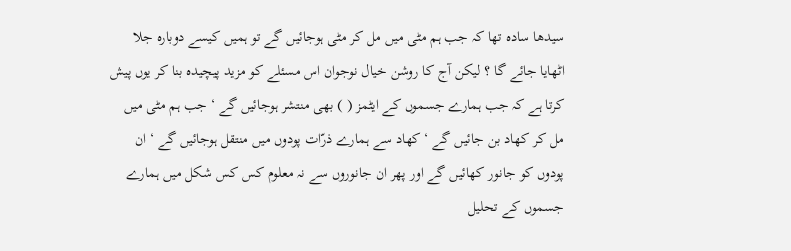سیدھا سادہ تھا کہ جب ہم مٹی میں مل کر مٹی ہوجائیں گے تو ہمیں کیسے دوبارہ جلا اٹھایا جائے گا ؟ لیکن آج کا روشن خیال نوجوان اس مسئلے کو مزید پیچیدہ بنا کر یوں پیش کرتا ہے کہ جب ہمارے جسموں کے ایٹمز ( ) بھی منتشر ہوجائیں گے ‘ جب ہم مٹی میں مل کر کھاد بن جائیں گے ‘ کھاد سے ہمارے ذرّات پودوں میں منتقل ہوجائیں گے ‘ ان پودوں کو جانور کھائیں گے اور پھر ان جانوروں سے نہ معلوم کس کس شکل میں ہمارے جسموں کے تحلیل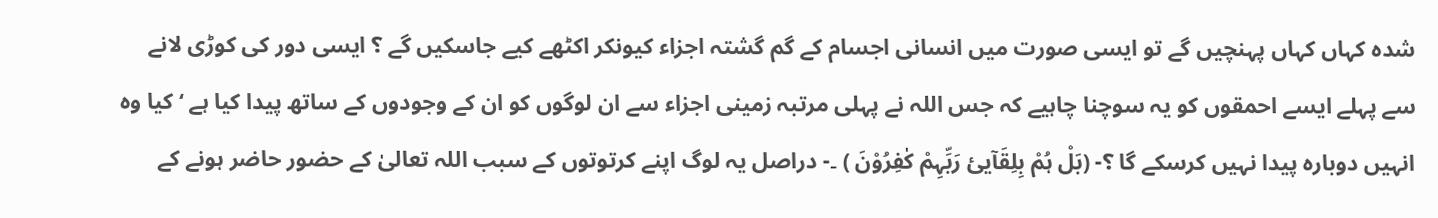شدہ کہاں کہاں پہنچیں گے تو ایسی صورت میں انسانی اجسام کے گم گشتہ اجزاء کیونکر اکٹھے کیے جاسکیں گے ؟ ایسی دور کی کوڑی لانے سے پہلے ایسے احمقوں کو یہ سوچنا چاہیے کہ جس اللہ نے پہلی مرتبہ زمینی اجزاء سے ان لوگوں کو ان کے وجودوں کے ساتھ پیدا کیا ہے ‘ کیا وہ انہیں دوبارہ پیدا نہیں کرسکے گا ؟- (بَلْ ہُمْ بِلِقَآیئ رَبِّہِمْ کٰفِرُوْنَ ) ۔- دراصل یہ لوگ اپنے کرتوتوں کے سبب اللہ تعالیٰ کے حضور حاضر ہونے کے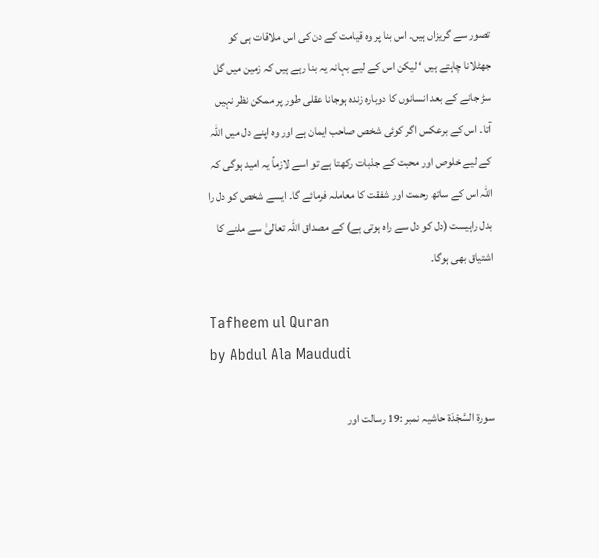تصور سے گریزاں ہیں۔ اس بنا پر وہ قیامت کے دن کی اس ملاقات ہی کو جھٹلانا چاہتے ہیں ‘ لیکن اس کے لیے بہانہ یہ بنا رہے ہیں کہ زمین میں گل سڑ جانے کے بعد انسانوں کا دوبارہ زندہ ہوجانا عقلی طور پر ممکن نظر نہیں آتا۔ اس کے برعکس اگر کوئی شخص صاحب ایمان ہے اور وہ اپنے دل میں اللہ کے لیے خلوص اور محبت کے جذبات رکھتا ہے تو اسے لازماً یہ امید ہوگی کہ اللہ اس کے ساتھ رحمت اور شفقت کا معاملہ فرمائے گا۔ ایسے شخص کو دل را بدل راہیست (دل کو دل سے راہ ہوتی ہے) کے مصداق اللہ تعالیٰ سے ملنے کا اشتیاق بھی ہوگا۔

Tafheem ul Quran
by Abdul Ala Maududi

سورة السَّجْدَة حاشیہ نمبر :19 رسالت اور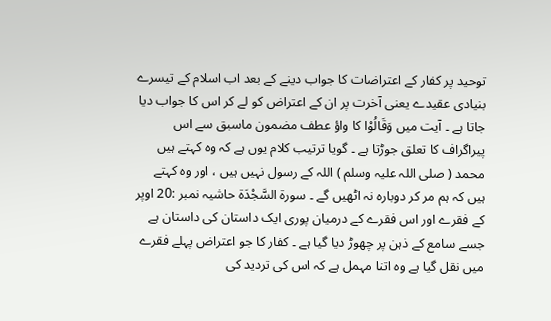توحید پر کفار کے اعتراضات کا جواب دینے کے بعد اب اسلام کے تیسرے بنیادی عقیدے یعنی آخرت پر ان کے اعتراض کو لے کر اس کا جواب دیا جاتا ہے ۔ آیت میں وَقَالُوْا کا واؤ عطف مضمون ماسبق سے اس پیراگراف کا تعلق جوڑتا ہے ۔ گویا ترتیب کلام یوں ہے کہ وہ کہتے ہیں محمد ( صلی اللہ علیہ وسلم ) اللہ کے رسول نہیں ہیں ، اور وہ کہتے ہیں کہ ہم مر کر دوبارہ نہ اٹھیں گے ۔ سورة السَّجْدَة حاشیہ نمبر :20 اوپر کے فقرے اور اس فقرے کے درمیان پوری ایک داستان کی داستان ہے جسے سامع کے ذہن پر چھوڑ دیا گیا ہے ۔ کفار کا جو اعتراض پہلے فقرے میں نقل گیا ہے وہ اتنا مہمل ہے کہ اس کی تردید کی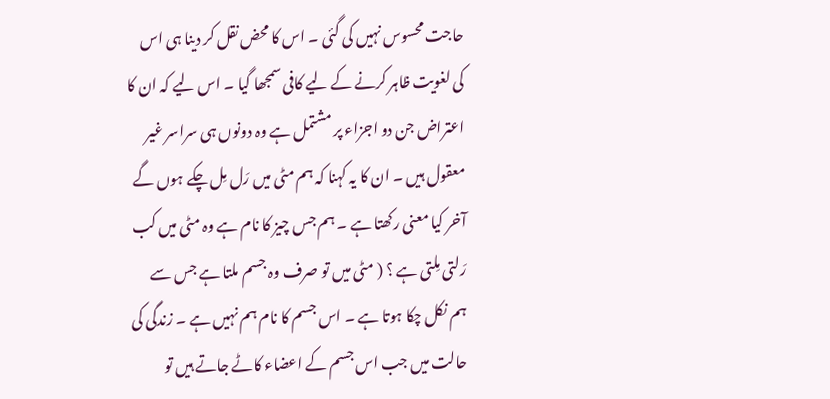حاجت محسوس نہیں کی گئی ۔ اس کا محض نقل کر دینا ہی اس کی لغویت ظاہر کرنے کے لیے کافی سمجھا گیا ۔ اس لیے کہ ان کا اعتراض جن دو اجزاء پر مشتمل ہے وہ دونوں ہی سراسر غیر معقول ہیں ۔ ان کا یہ کہنا کہ ہم مٹی میں رَل مِل چکے ہوں گے آخر کیا معنی رکھتا ہے ۔ ہم جس چیز کا نام ہے وہ مٹی میں کب رَلتی مِلتی ہے ؟ ( مٹی میں تو صرف وہ جسم ملتا ہے جس سے ہم نکل چکا ہوتا ہے ۔ اس جسم کا نام ہم نہیں ہے ۔ زندگی کی حالت میں جب اس جسم کے اعضاء کاٹے جاتے ہیں تو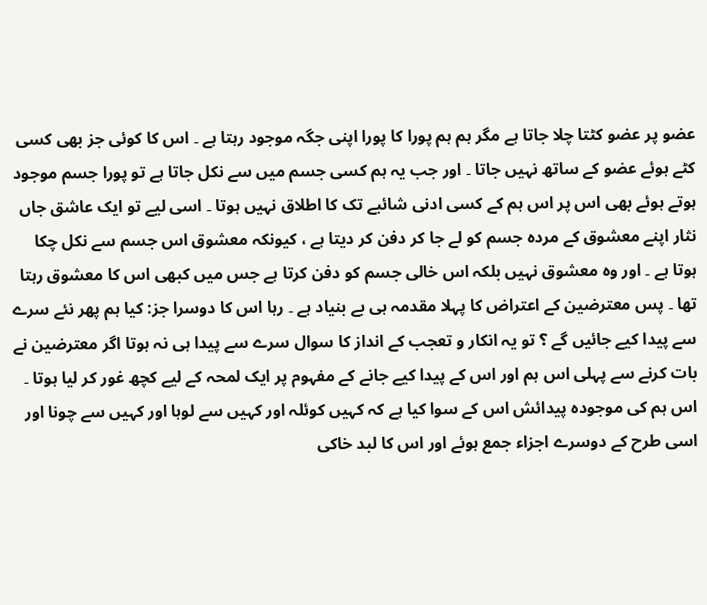عضو پر عضو کٹتا چلا جاتا ہے مگر ہم ہم پورا کا پورا اپنی جگہ موجود رہتا ہے ۔ اس کا کوئی جز بھی کسی کٹے ہوئے عضو کے ساتھ نہیں جاتا ۔ اور جب یہ ہم کسی جسم میں سے نکل جاتا ہے تو پورا جسم موجود ہوتے ہوئے بھی اس پر اس ہم کے کسی ادنی شائبے تک کا اطلاق نہیں ہوتا ۔ اسی لیے تو ایک عاشق جاں نثار اپنے معشوق کے مردہ جسم کو لے جا کر دفن کر دیتا ہے ، کیونکہ معشوق اس جسم سے نکل چکا ہوتا ہے ۔ اور وہ معشوق نہیں بلکہ اس خالی جسم کو دفن کرتا ہے جس میں کبھی اس کا معشوق رہتا تھا ۔ پس معترضین کے اعتراض کا پہلا مقدمہ ہی بے بنیاد ہے ۔ رہا اس کا دوسرا جز: کیا ہم پھر نئے سرے سے پیدا کیے جائیں گے ؟ تو یہ انکار و تعجب کے انداز کا سوال سرے سے پیدا ہی نہ ہوتا اگر معترضین نے بات کرنے سے پہلی اس ہم اور اس کے پیدا کیے جانے کے مفہوم پر ایک لمحہ کے لیے کچھ غور کر لیا ہوتا ۔ اس ہم کی موجودہ پیدائش اس کے سوا کیا ہے کہ کہیں کوئلہ اور کہیں سے لوہا اور کہیں سے چونا اور اسی طرح کے دوسرے اجزاء جمع ہوئے اور اس کا لبد خاکی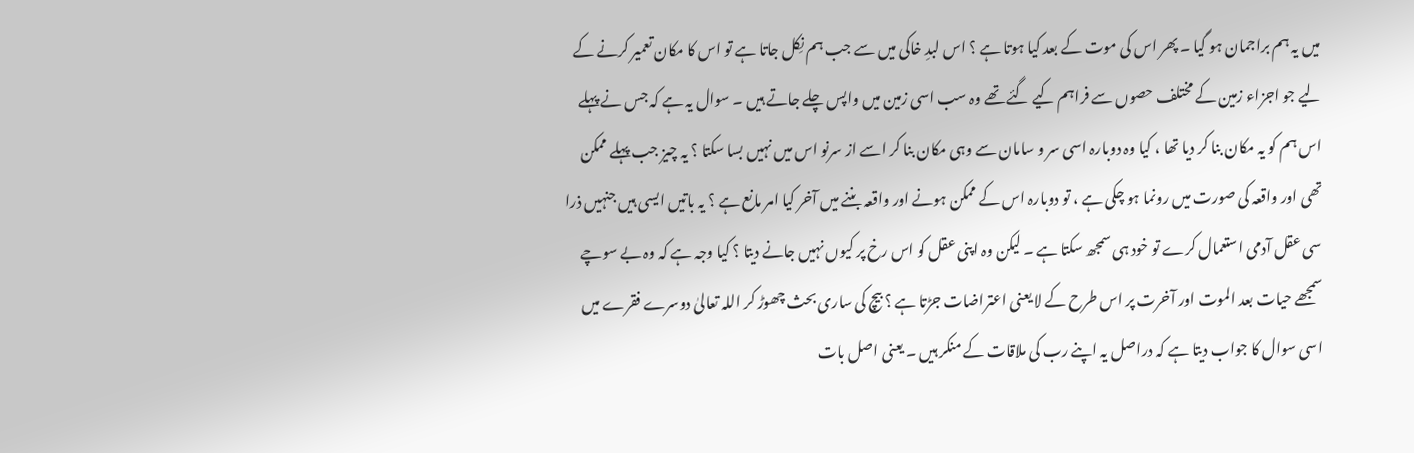میں یہ ہم براجمان ہو گیا ۔ پھر اس کی موت کے بعد کیا ہوتا ہے ؟ اس لبدِ خاکی میں سے جب ہم نِکل جاتا ہے تو اس کا مکان تعمیر کرنے کے لیے جو اجزاء زمین کے مختلف حصوں سے فراہم کیے گئے تھے وہ سب اسی زمین میں واپس چلے جاتے ہیں ۔ سوال یہ ہے کہ جس نے پہلے اس ہم کو یہ مکان بنا کر دیا تھا ، کیا وہ دوبارہ اسی سر و سامان سے وہی مکان بنا کر اسے از سرنو اس میں نہیں بسا سکتا ؟ یہ چیز جب پہلے ممکن تھی اور واقعہ کی صورت میں رونما ہو چکی ہے ، تو دوبارہ اس کے ممکن ہونے اور واقعہ بننے میں آخر کیا امر مانع ہے ؟ یہ باتیں ایسی ہیں جنہیں ذرا سی عقل آدمی استعمال کرے تو خود ہی سمجھ سکتا ہے ۔ لیکن وہ اپنی عقل کو اس رخ پر کیوں نہیں جانے دیتا ؟ کیا وجہ ہے کہ وہ بے سوچے سمجھے حیات بعد الموت اور آخرت پر اس طرح کے لا یعنی اعتراضات جڑتا ہے ؟ بیچ کی ساری بحث چھوڑ کر اللہ تعالیٰ دوسرے فقرے میں اسی سوال کا جواب دیتا ہے کہ دراصل یہ اپنے رب کی ملاقات کے منکر ہیں ۔ یعنی اصل بات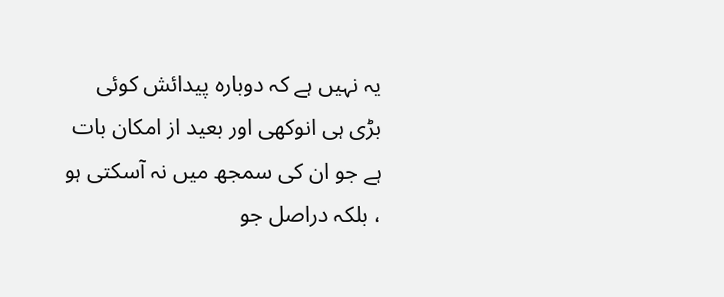یہ نہیں ہے کہ دوبارہ پیدائش کوئی بڑی ہی انوکھی اور بعید از امکان بات ہے جو ان کی سمجھ میں نہ آسکتی ہو ، بلکہ دراصل جو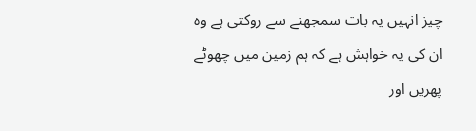چیز انہیں یہ بات سمجھنے سے روکتی ہے وہ ان کی یہ خواہش ہے کہ ہم زمین میں چھوٹے پھریں اور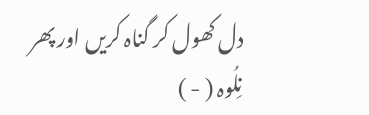دل کھول کر گناہ کریں اور پھر نِلُوہ ( - )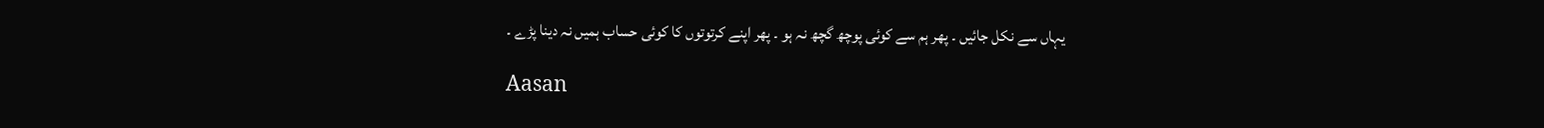یہاں سے نکل جائیں ۔ پھر ہم سے کوئی پوچھ گچھ نہ ہو ۔ پھر اپنے کرتوتوں کا کوئی حساب ہمیں نہ دینا پڑے ۔

Aasan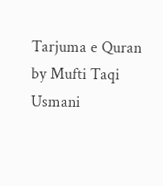Tarjuma e Quran
by Mufti Taqi Usmani